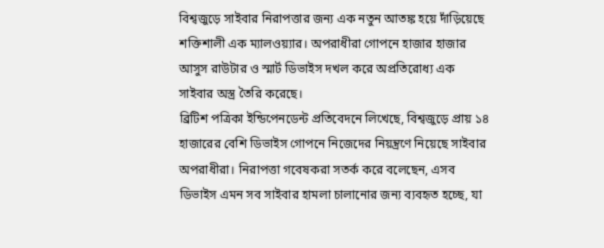বিশ্বজুড়ে সাইবার নিরাপত্তার জন্য এক নতুন আতঙ্ক হয়ে দাঁড়িয়েছে শক্তিশালী এক ম্যালওয়্যার। অপরাধীরা গোপনে হাজার হাজার আসুস রাউটার ও স্মার্ট ডিভাইস দখল করে অপ্রতিরোধ্য এক সাইবার অস্ত্র তৈরি করেছে।
ব্রিটিশ পত্রিকা ইন্ডিপেনডেন্ট প্রতিবেদনে লিখেছে, বিশ্বজুড়ে প্রায় ১৪ হাজারের বেশি ডিভাইস গোপনে নিজেদের নিয়ন্ত্রণে নিয়েছে সাইবার অপরাধীরা। নিরাপত্তা গবেষকরা সতর্ক করে বলেছেন, এসব ডিভাইস এমন সব সাইবার হামলা চালানোর জন্য ব্যবহৃত হচ্ছে, যা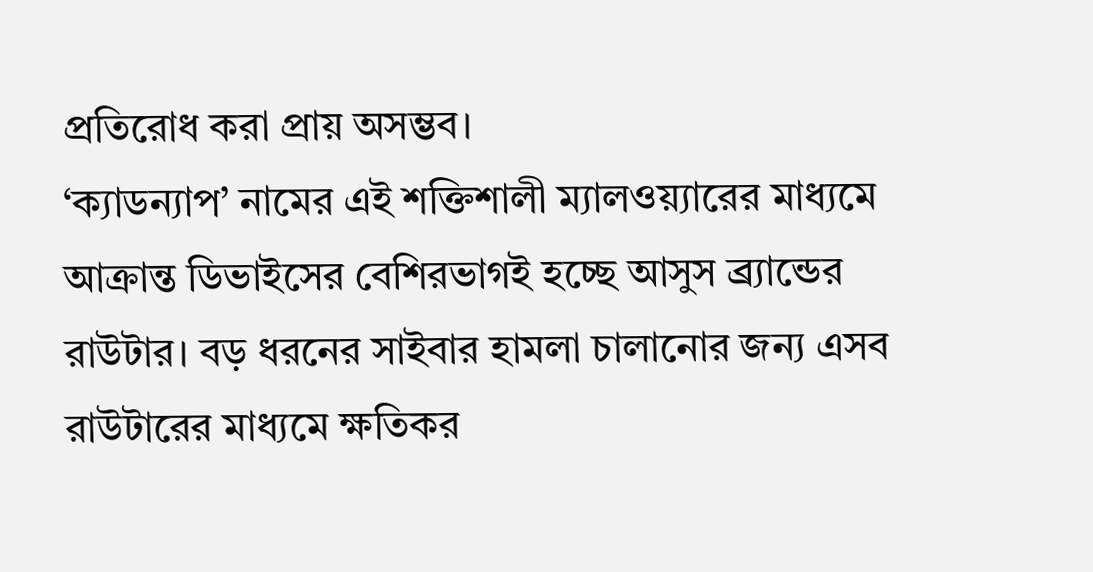প্রতিরোধ করা প্রায় অসম্ভব।
‘ক্যাডন্যাপ’ নামের এই শক্তিশালী ম্যালওয়্যারের মাধ্যমে আক্রান্ত ডিভাইসের বেশিরভাগই হচ্ছে আসুস ব্র্যান্ডের রাউটার। বড় ধরনের সাইবার হামলা চালানোর জন্য এসব রাউটারের মাধ্যমে ক্ষতিকর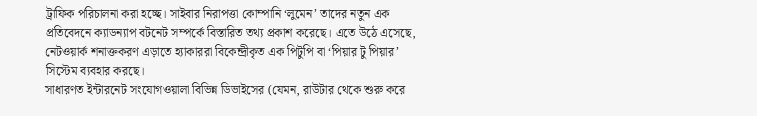ট্রাফিক পরিচালনা করা হচ্ছে। সাইবার নিরাপত্তা কোম্পানি ‘লুমেন’ তাদের নতুন এক প্রতিবেদনে ক্যাডন্যাপ বটনেট সম্পর্কে বিস্তারিত তথ্য প্রকাশ করেছে। এতে উঠে এসেছে, নেটওয়ার্ক শনাক্তকরণ এড়াতে হ্যাকাররা বিকেন্দ্রীকৃত এক পিটুপি বা ‘পিয়ার টু পিয়ার’ সিস্টেম ব্যবহার করছে।
সাধারণত ইন্টারনেট সংযোগওয়ালা বিভিন্ন ডিভাইসের (যেমন, রাউটার থেকে শুরু করে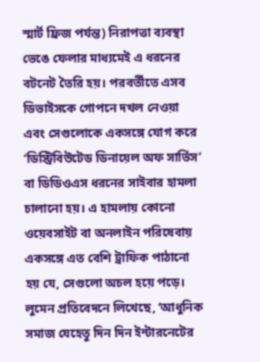স্মার্ট ফ্রিজ পর্যন্ত) নিরাপত্তা ব্যবস্থা ভেঙে ফেলার মাধ্যমেই এ ধরনের বটনেট তৈরি হয়। পরবর্তীতে এসব ডিভাইসকে গোপনে দখল নেওয়া এবং সেগুলোকে একসঙ্গে যোগ করে ‘ডিস্ট্রিবিউটেড ডিনায়েল অফ সার্ভিস’ বা ডিডিওএস ধরনের সাইবার হামলা চালানো হয়। এ হামলায় কোনো ওয়েবসাইট বা অনলাইন পরিষেবায় একসঙ্গে এত বেশি ট্রাফিক পাঠানো হয় যে, সেগুলো অচল হয়ে পড়ে।
লুমেন প্রতিবেদনে লিখেছে, ‘আধুনিক সমাজ যেহেতু দিন দিন ইন্টারনেটের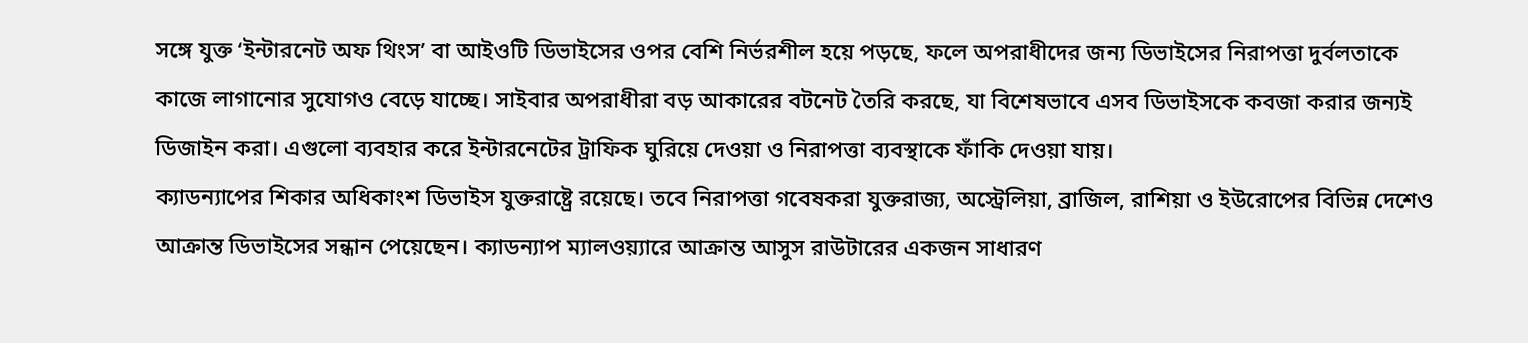সঙ্গে যুক্ত ‘ইন্টারনেট অফ থিংস’ বা আইওটি ডিভাইসের ওপর বেশি নির্ভরশীল হয়ে পড়ছে, ফলে অপরাধীদের জন্য ডিভাইসের নিরাপত্তা দুর্বলতাকে কাজে লাগানোর সুযোগও বেড়ে যাচ্ছে। সাইবার অপরাধীরা বড় আকারের বটনেট তৈরি করছে, যা বিশেষভাবে এসব ডিভাইসকে কবজা করার জন্যই ডিজাইন করা। এগুলো ব্যবহার করে ইন্টারনেটের ট্রাফিক ঘুরিয়ে দেওয়া ও নিরাপত্তা ব্যবস্থাকে ফাঁকি দেওয়া যায়।
ক্যাডন্যাপের শিকার অধিকাংশ ডিভাইস যুক্তরাষ্ট্রে রয়েছে। তবে নিরাপত্তা গবেষকরা যুক্তরাজ্য, অস্ট্রেলিয়া, ব্রাজিল, রাশিয়া ও ইউরোপের বিভিন্ন দেশেও আক্রান্ত ডিভাইসের সন্ধান পেয়েছেন। ক্যাডন্যাপ ম্যালওয়্যারে আক্রান্ত আসুস রাউটারের একজন সাধারণ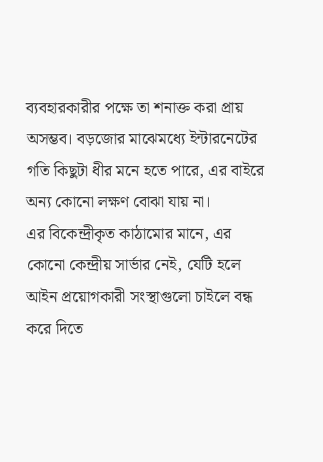ব্যবহারকারীর পক্ষে তা শনাক্ত করা প্রায় অসম্ভব। বড়জোর মাঝেমধ্যে ইন্টারনেটের গতি কিছুটা ধীর মনে হতে পারে, এর বাইরে অন্য কোনো লক্ষণ বোঝা যায় না।
এর বিকেন্দ্রীকৃত কাঠামোর মানে, এর কোনো কেন্দ্রীয় সার্ভার নেই, যেটি হলে আইন প্রয়োগকারী সংস্থাগুলো চাইলে বন্ধ করে দিতে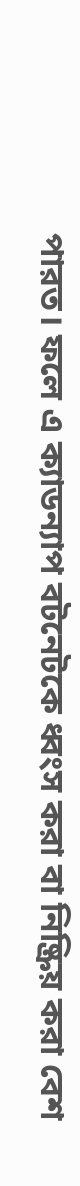পারত। ফলে এ ক্যাডন্যাপ বটনেটকে ধ্বংস করা বা নিষ্ক্রিয় করা বেশ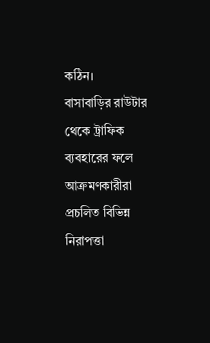কঠিন।
বাসাবাড়ির রাউটার থেকে ট্রাফিক ব্যবহারের ফলে আক্রমণকারীরা প্রচলিত বিভিন্ন নিরাপত্তা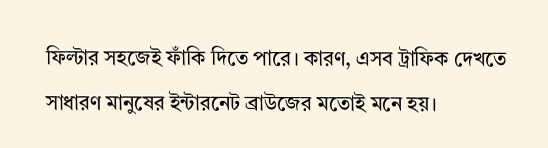ফিল্টার সহজেই ফাঁকি দিতে পারে। কারণ, এসব ট্রাফিক দেখতে সাধারণ মানুষের ইন্টারনেট ব্রাউজের মতোই মনে হয়।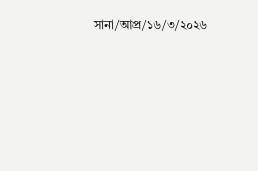সানা/আপ্র/১৬/৩/২০২৬